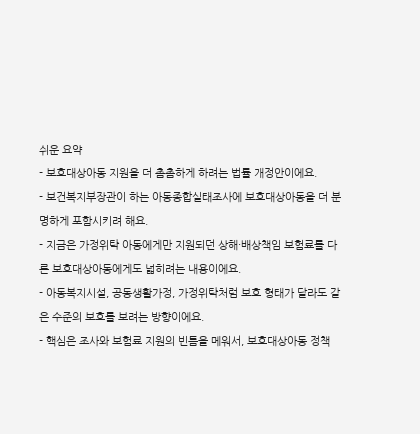쉬운 요약
- 보호대상아동 지원을 더 촘촘하게 하려는 법률 개정안이에요.
- 보건복지부장관이 하는 아동종합실태조사에 보호대상아동을 더 분명하게 포함시키려 해요.
- 지금은 가정위탁 아동에게만 지원되던 상해·배상책임 보험료를 다른 보호대상아동에게도 넓히려는 내용이에요.
- 아동복지시설, 공동생활가정, 가정위탁처럼 보호 형태가 달라도 같은 수준의 보호를 보려는 방향이에요.
- 핵심은 조사와 보험료 지원의 빈틈을 메워서, 보호대상아동 정책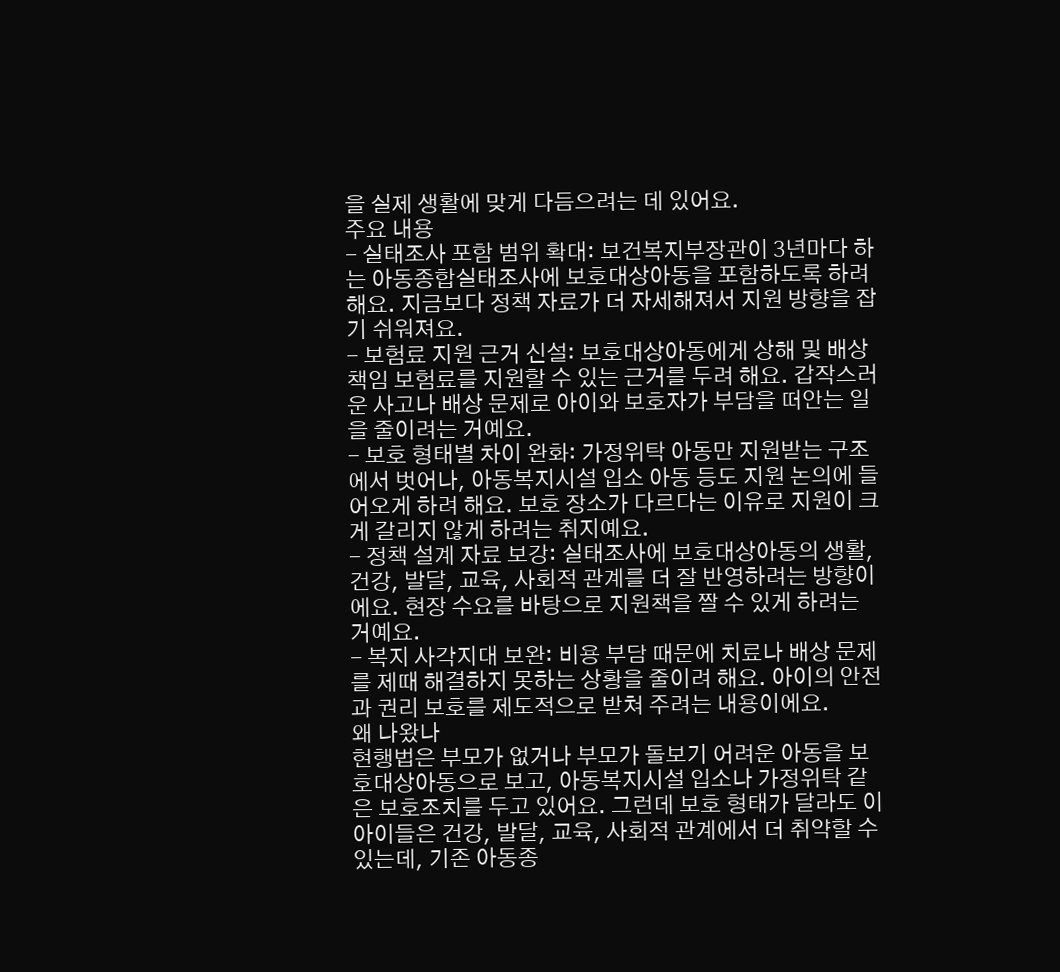을 실제 생활에 맞게 다듬으려는 데 있어요.
주요 내용
- 실태조사 포함 범위 확대: 보건복지부장관이 3년마다 하는 아동종합실태조사에 보호대상아동을 포함하도록 하려 해요. 지금보다 정책 자료가 더 자세해져서 지원 방향을 잡기 쉬워져요.
- 보험료 지원 근거 신설: 보호대상아동에게 상해 및 배상책임 보험료를 지원할 수 있는 근거를 두려 해요. 갑작스러운 사고나 배상 문제로 아이와 보호자가 부담을 떠안는 일을 줄이려는 거예요.
- 보호 형태별 차이 완화: 가정위탁 아동만 지원받는 구조에서 벗어나, 아동복지시설 입소 아동 등도 지원 논의에 들어오게 하려 해요. 보호 장소가 다르다는 이유로 지원이 크게 갈리지 않게 하려는 취지예요.
- 정책 설계 자료 보강: 실태조사에 보호대상아동의 생활, 건강, 발달, 교육, 사회적 관계를 더 잘 반영하려는 방향이에요. 현장 수요를 바탕으로 지원책을 짤 수 있게 하려는 거예요.
- 복지 사각지대 보완: 비용 부담 때문에 치료나 배상 문제를 제때 해결하지 못하는 상황을 줄이려 해요. 아이의 안전과 권리 보호를 제도적으로 받쳐 주려는 내용이에요.
왜 나왔나
현행법은 부모가 없거나 부모가 돌보기 어려운 아동을 보호대상아동으로 보고, 아동복지시설 입소나 가정위탁 같은 보호조치를 두고 있어요. 그런데 보호 형태가 달라도 이 아이들은 건강, 발달, 교육, 사회적 관계에서 더 취약할 수 있는데, 기존 아동종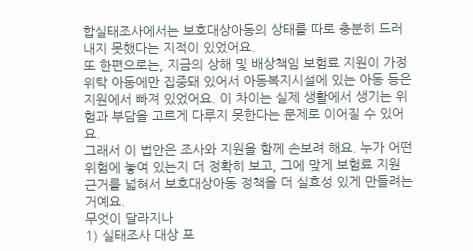합실태조사에서는 보호대상아동의 상태를 따로 충분히 드러내지 못했다는 지적이 있었어요.
또 한편으로는, 지금의 상해 및 배상책임 보험료 지원이 가정위탁 아동에만 집중돼 있어서 아동복지시설에 있는 아동 등은 지원에서 빠져 있었어요. 이 차이는 실제 생활에서 생기는 위험과 부담을 고르게 다루지 못한다는 문제로 이어질 수 있어요.
그래서 이 법안은 조사와 지원을 함께 손보려 해요. 누가 어떤 위험에 놓여 있는지 더 정확히 보고, 그에 맞게 보험료 지원 근거를 넓혀서 보호대상아동 정책을 더 실효성 있게 만들려는 거예요.
무엇이 달라지나
1) 실태조사 대상 포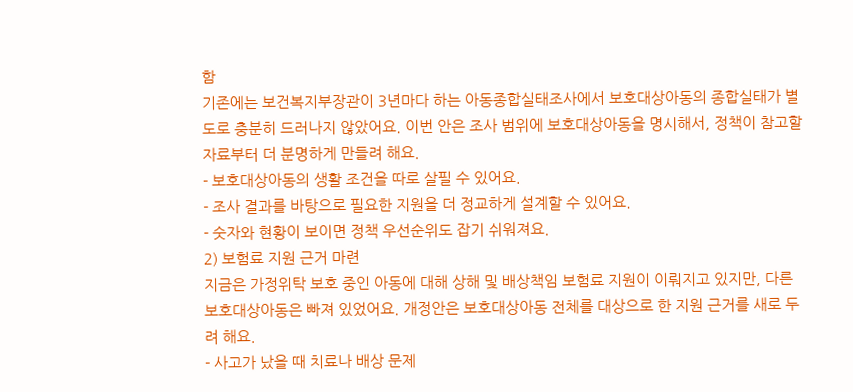함
기존에는 보건복지부장관이 3년마다 하는 아동종합실태조사에서 보호대상아동의 종합실태가 별도로 충분히 드러나지 않았어요. 이번 안은 조사 범위에 보호대상아동을 명시해서, 정책이 참고할 자료부터 더 분명하게 만들려 해요.
- 보호대상아동의 생활 조건을 따로 살필 수 있어요.
- 조사 결과를 바탕으로 필요한 지원을 더 정교하게 설계할 수 있어요.
- 숫자와 현황이 보이면 정책 우선순위도 잡기 쉬워져요.
2) 보험료 지원 근거 마련
지금은 가정위탁 보호 중인 아동에 대해 상해 및 배상책임 보험료 지원이 이뤄지고 있지만, 다른 보호대상아동은 빠져 있었어요. 개정안은 보호대상아동 전체를 대상으로 한 지원 근거를 새로 두려 해요.
- 사고가 났을 때 치료나 배상 문제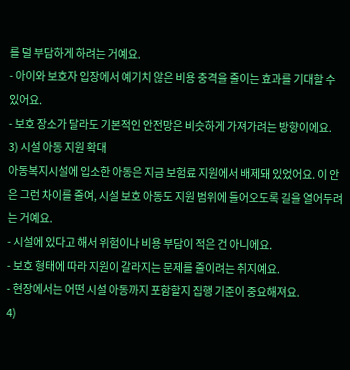를 덜 부담하게 하려는 거예요.
- 아이와 보호자 입장에서 예기치 않은 비용 충격을 줄이는 효과를 기대할 수 있어요.
- 보호 장소가 달라도 기본적인 안전망은 비슷하게 가져가려는 방향이에요.
3) 시설 아동 지원 확대
아동복지시설에 입소한 아동은 지금 보험료 지원에서 배제돼 있었어요. 이 안은 그런 차이를 줄여, 시설 보호 아동도 지원 범위에 들어오도록 길을 열어두려는 거예요.
- 시설에 있다고 해서 위험이나 비용 부담이 적은 건 아니에요.
- 보호 형태에 따라 지원이 갈라지는 문제를 줄이려는 취지예요.
- 현장에서는 어떤 시설 아동까지 포함할지 집행 기준이 중요해져요.
4)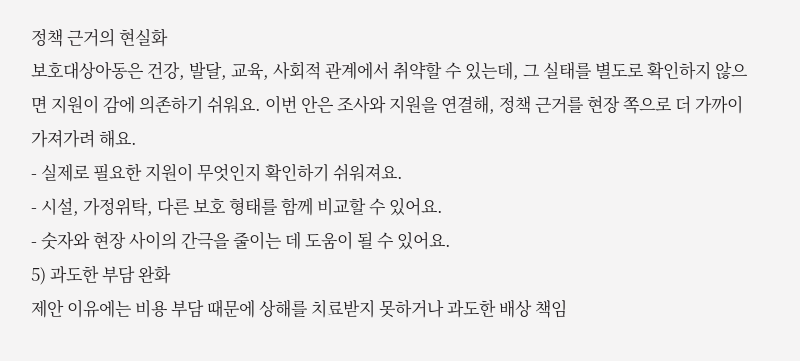정책 근거의 현실화
보호대상아동은 건강, 발달, 교육, 사회적 관계에서 취약할 수 있는데, 그 실태를 별도로 확인하지 않으면 지원이 감에 의존하기 쉬워요. 이번 안은 조사와 지원을 연결해, 정책 근거를 현장 쪽으로 더 가까이 가져가려 해요.
- 실제로 필요한 지원이 무엇인지 확인하기 쉬워져요.
- 시설, 가정위탁, 다른 보호 형태를 함께 비교할 수 있어요.
- 숫자와 현장 사이의 간극을 줄이는 데 도움이 될 수 있어요.
5) 과도한 부담 완화
제안 이유에는 비용 부담 때문에 상해를 치료받지 못하거나 과도한 배상 책임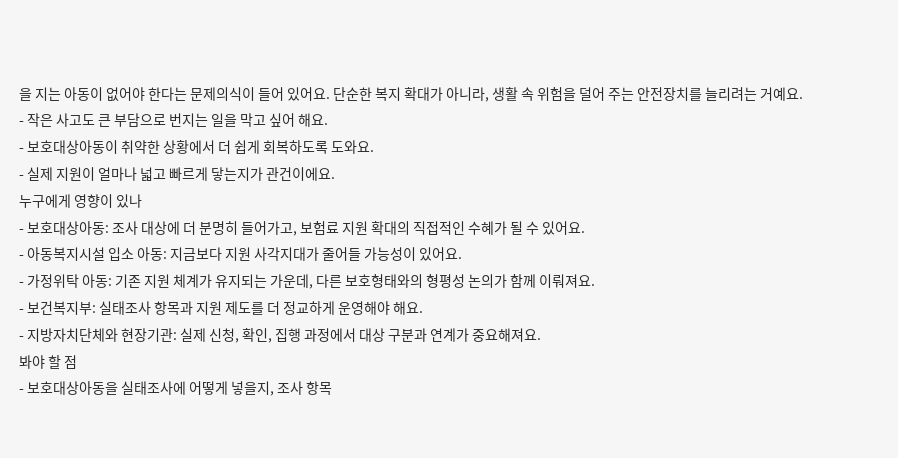을 지는 아동이 없어야 한다는 문제의식이 들어 있어요. 단순한 복지 확대가 아니라, 생활 속 위험을 덜어 주는 안전장치를 늘리려는 거예요.
- 작은 사고도 큰 부담으로 번지는 일을 막고 싶어 해요.
- 보호대상아동이 취약한 상황에서 더 쉽게 회복하도록 도와요.
- 실제 지원이 얼마나 넓고 빠르게 닿는지가 관건이에요.
누구에게 영향이 있나
- 보호대상아동: 조사 대상에 더 분명히 들어가고, 보험료 지원 확대의 직접적인 수혜가 될 수 있어요.
- 아동복지시설 입소 아동: 지금보다 지원 사각지대가 줄어들 가능성이 있어요.
- 가정위탁 아동: 기존 지원 체계가 유지되는 가운데, 다른 보호형태와의 형평성 논의가 함께 이뤄져요.
- 보건복지부: 실태조사 항목과 지원 제도를 더 정교하게 운영해야 해요.
- 지방자치단체와 현장기관: 실제 신청, 확인, 집행 과정에서 대상 구분과 연계가 중요해져요.
봐야 할 점
- 보호대상아동을 실태조사에 어떻게 넣을지, 조사 항목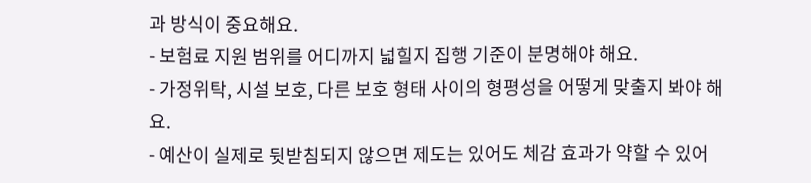과 방식이 중요해요.
- 보험료 지원 범위를 어디까지 넓힐지 집행 기준이 분명해야 해요.
- 가정위탁, 시설 보호, 다른 보호 형태 사이의 형평성을 어떻게 맞출지 봐야 해요.
- 예산이 실제로 뒷받침되지 않으면 제도는 있어도 체감 효과가 약할 수 있어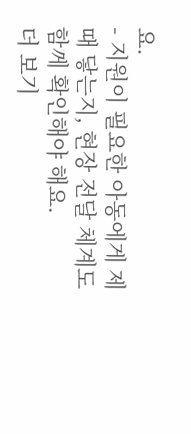요.
- 지원이 필요한 아동에게 제때 닿는지, 현장 전달 체계도 함께 확인해야 해요.
더 보기